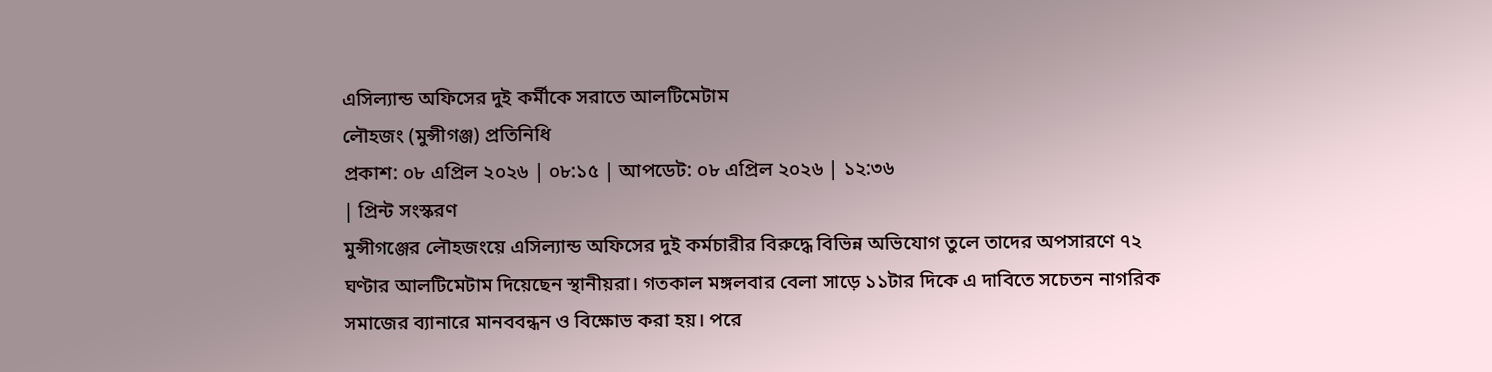এসিল্যান্ড অফিসের দুই কর্মীকে সরাতে আলটিমেটাম
লৌহজং (মুন্সীগঞ্জ) প্রতিনিধি
প্রকাশ: ০৮ এপ্রিল ২০২৬ | ০৮:১৫ | আপডেট: ০৮ এপ্রিল ২০২৬ | ১২:৩৬
| প্রিন্ট সংস্করণ
মুন্সীগঞ্জের লৌহজংয়ে এসিল্যান্ড অফিসের দুই কর্মচারীর বিরুদ্ধে বিভিন্ন অভিযোগ তুলে তাদের অপসারণে ৭২ ঘণ্টার আলটিমেটাম দিয়েছেন স্থানীয়রা। গতকাল মঙ্গলবার বেলা সাড়ে ১১টার দিকে এ দাবিতে সচেতন নাগরিক সমাজের ব্যানারে মানববন্ধন ও বিক্ষোভ করা হয়। পরে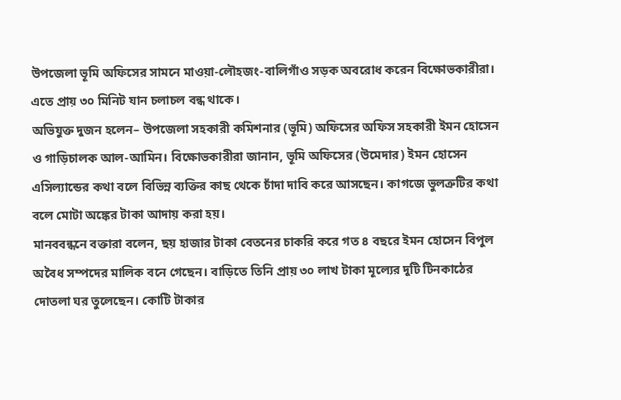উপজেলা ভূমি অফিসের সামনে মাওয়া-লৌহজং-বালিগাঁও সড়ক অবরোধ করেন বিক্ষোভকারীরা। এতে প্রায় ৩০ মিনিট যান চলাচল বন্ধ থাকে।
অভিযুক্ত দুজন হলেন– উপজেলা সহকারী কমিশনার (ভূমি) অফিসের অফিস সহকারী ইমন হোসেন ও গাড়িচালক আল-আমিন। বিক্ষোভকারীরা জানান, ভূমি অফিসের (উমেদার) ইমন হোসেন এসিল্যান্ডের কথা বলে বিভিন্ন ব্যক্তির কাছ থেকে চাঁদা দাবি করে আসছেন। কাগজে ভুলত্রুটির কথা বলে মোটা অঙ্কের টাকা আদায় করা হয়।
মানববন্ধনে বক্তারা বলেন, ছয় হাজার টাকা বেতনের চাকরি করে গত ৪ বছরে ইমন হোসেন বিপুল অবৈধ সম্পদের মালিক বনে গেছেন। বাড়িতে তিনি প্রায় ৩০ লাখ টাকা মূল্যের দুটি টিনকাঠের দোতলা ঘর তুলেছেন। কোটি টাকার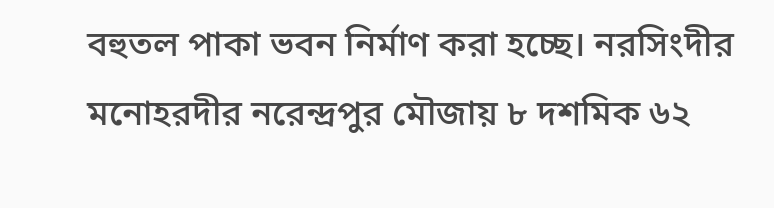বহুতল পাকা ভবন নির্মাণ করা হচ্ছে। নরসিংদীর মনোহরদীর নরেন্দ্রপুর মৌজায় ৮ দশমিক ৬২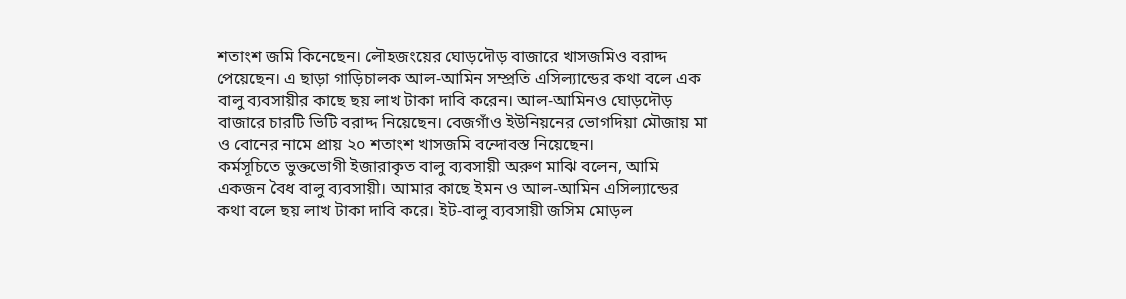শতাংশ জমি কিনেছেন। লৌহজংয়ের ঘোড়দৌড় বাজারে খাসজমিও বরাদ্দ পেয়েছেন। এ ছাড়া গাড়িচালক আল-আমিন সম্প্রতি এসিল্যান্ডের কথা বলে এক বালু ব্যবসায়ীর কাছে ছয় লাখ টাকা দাবি করেন। আল-আমিনও ঘোড়দৌড় বাজারে চারটি ভিটি বরাদ্দ নিয়েছেন। বেজগাঁও ইউনিয়নের ভোগদিয়া মৌজায় মা ও বোনের নামে প্রায় ২০ শতাংশ খাসজমি বন্দোবস্ত নিয়েছেন।
কর্মসূচিতে ভুক্তভোগী ইজারাকৃত বালু ব্যবসায়ী অরুণ মাঝি বলেন, আমি একজন বৈধ বালু ব্যবসায়ী। আমার কাছে ইমন ও আল-আমিন এসিল্যান্ডের কথা বলে ছয় লাখ টাকা দাবি করে। ইট-বালু ব্যবসায়ী জসিম মোড়ল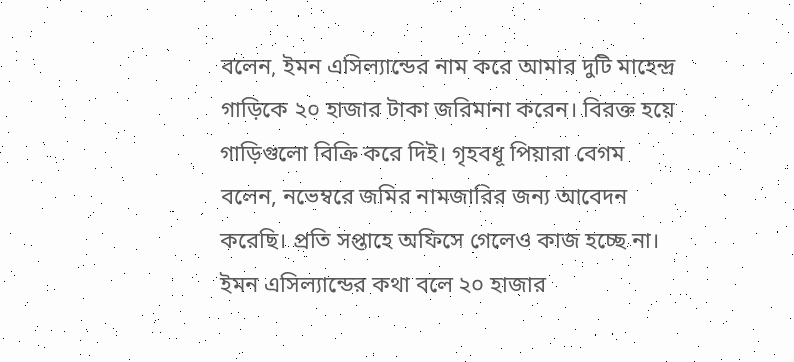বলেন, ইমন এসিল্যান্ডের নাম করে আমার দুটি মাহেন্দ্র গাড়িকে ২০ হাজার টাকা জরিমানা করেন। বিরক্ত হয়ে গাড়িগুলো বিক্রি করে দিই। গৃহবধূ পিয়ারা বেগম বলেন, নভেম্বরে জমির নামজারির জন্য আবেদন করেছি। প্রতি সপ্তাহে অফিসে গেলেও কাজ হচ্ছে না। ইমন এসিল্যান্ডের কথা বলে ২০ হাজার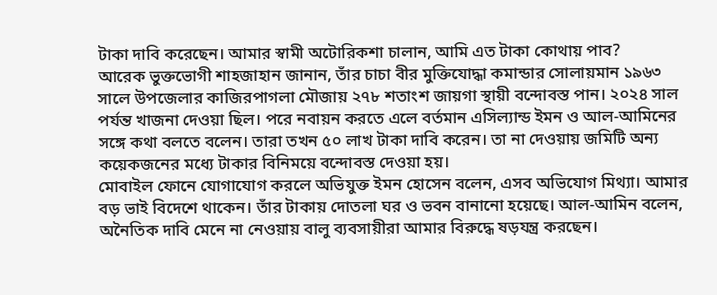টাকা দাবি করেছেন। আমার স্বামী অটোরিকশা চালান, আমি এত টাকা কোথায় পাব?
আরেক ভুক্তভোগী শাহজাহান জানান, তাঁর চাচা বীর মুক্তিযোদ্ধা কমান্ডার সোলায়মান ১৯৬৩ সালে উপজেলার কাজিরপাগলা মৌজায় ২৭৮ শতাংশ জায়গা স্থায়ী বন্দোবস্ত পান। ২০২৪ সাল পর্যন্ত খাজনা দেওয়া ছিল। পরে নবায়ন করতে এলে বর্তমান এসিল্যান্ড ইমন ও আল-আমিনের সঙ্গে কথা বলতে বলেন। তারা তখন ৫০ লাখ টাকা দাবি করেন। তা না দেওয়ায় জমিটি অন্য কয়েকজনের মধ্যে টাকার বিনিময়ে বন্দোবস্ত দেওয়া হয়।
মোবাইল ফোনে যোগাযোগ করলে অভিযুক্ত ইমন হোসেন বলেন, এসব অভিযোগ মিথ্যা। আমার বড় ভাই বিদেশে থাকেন। তাঁর টাকায় দোতলা ঘর ও ভবন বানানো হয়েছে। আল-আমিন বলেন, অনৈতিক দাবি মেনে না নেওয়ায় বালু ব্যবসায়ীরা আমার বিরুদ্ধে ষড়যন্ত্র করছেন।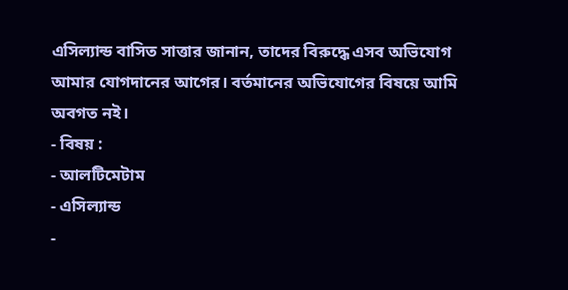এসিল্যান্ড বাসিত সাত্তার জানান, তাদের বিরুদ্ধে এসব অভিযোগ আমার যোগদানের আগের। বর্তমানের অভিযোগের বিষয়ে আমি অবগত নই।
- বিষয় :
- আলটিমেটাম
- এসিল্যান্ড
-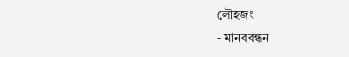লৌহজং
- মানববন্ধন